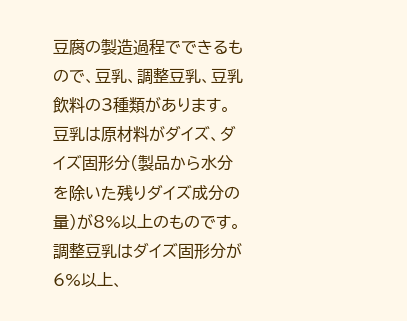豆腐の製造過程でできるもので、豆乳、調整豆乳、豆乳飲料の3種類があります。
豆乳は原材料がダイズ、ダイズ固形分(製品から水分を除いた残りダイズ成分の量)が8%以上のものです。調整豆乳はダイズ固形分が6%以上、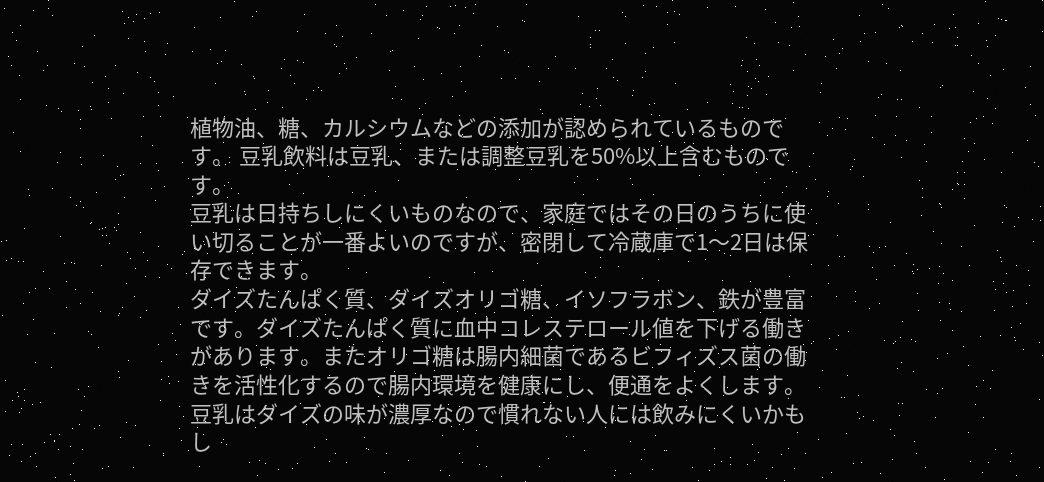植物油、糖、カルシウムなどの添加が認められているものです。 豆乳飲料は豆乳、または調整豆乳を50%以上含むものです。
豆乳は日持ちしにくいものなので、家庭ではその日のうちに使い切ることが一番よいのですが、密閉して冷蔵庫で1〜2日は保存できます。
ダイズたんぱく質、ダイズオリゴ糖、イソフラボン、鉄が豊富です。ダイズたんぱく質に血中コレステロール値を下げる働きがあります。またオリゴ糖は腸内細菌であるビフィズス菌の働きを活性化するので腸内環境を健康にし、便通をよくします。
豆乳はダイズの味が濃厚なので慣れない人には飲みにくいかもし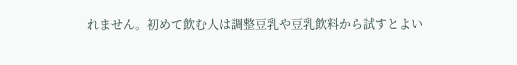れません。初めて飲む人は調整豆乳や豆乳飲料から試すとよい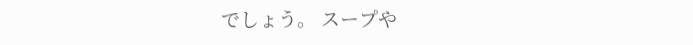でしょう。 スープや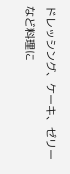ドレッシング、ケーキ、ゼリーなど料理に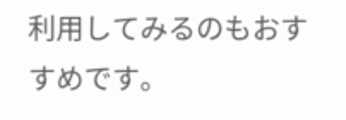利用してみるのもおすすめです。